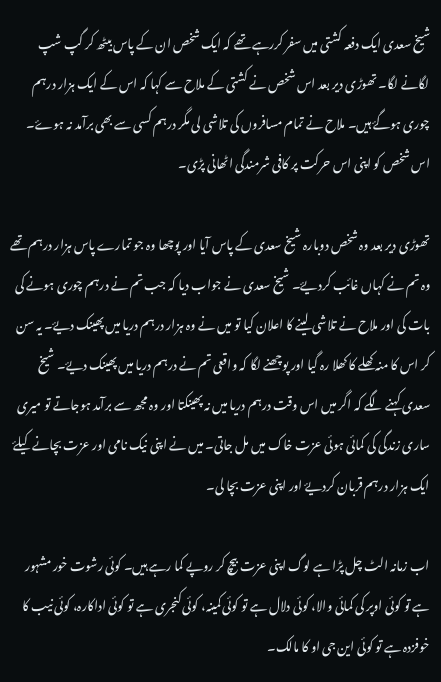شيخ سعدی ایک دفعہ کشتی میں سفر کررہے تھے کہ ایک شخص ان کے پاس بیٹھ کر گپ شپ لگانے لگا۔ تھوڑی دیر بعد اس شخص نے کشتی کے ملاح سے کہا کہ اس کے ایک ہزار درہم چوری ہوگۓ ہیں۔ ملاح نے تمام مسافروں کی تلاشی لی مگر درہم کسی سے بھی برآمد نہ ہوۓ۔ اس شخص کو اپنی اس حرکت پر کافی شرمندگی اٹھانی پڑی۔

تھوڑی دیر بعد وہ شخص دوبارہ شیخ سعدی کے پاس آیا اور پوچھا وہ جو تمارے پاس ہزار درہم تھے وہ تم نے کہاں غائب کردیۓ۔ شیخ سعدی نے جواب دیا کہ جب تم نے درہم چوری ہونے کی بات کی اور ملاح نے تلاشی لینے کا اعلان کیا تو میں نے وہ ہزار درہم دریا میں پھینک دیۓ۔ یہ سن کر اس کا منہ کھلے کا کھلا رہ گیا اور پوچھنے لگا کہ واقعی تم نے درہم دریا میں پھینک دیۓ۔ شیخ سعدی کہنے لگے کہ اگر میں اس وقت درہم دریا میں نہ پھینکتا اور وہ مجھ سے برآمد ہوجاتے تو میری ساری زندگی کی کمائی ہوئی عزت خاک میں مل جاتی۔ میں نے اپنی نیک نامی اور عزت بچانے کیلۓ ایک ہزار درہم قربان کردیۓ اور اپنی عزت بچا لی۔

اب زمانہ الٹ چل پڑا ہے لوگ اپنی عزت بیچ کر روپے کما رہے ہیں۔ کوئی رشوت خور مشہور ہے تو کوئی اوپر کی کمائی والا، کوئی دلال ہے تو کوئی کمینہ، کوئی کنجری ہے تو کوئی اداکارہ، کوئی نیب کا خوفزدہ ہے تو کوئی این جی او کا مالک۔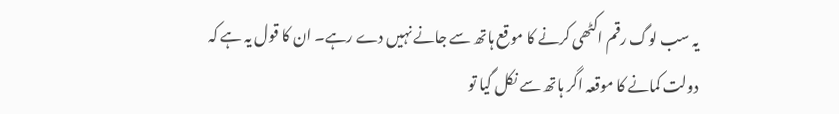یہ سب لوگ رقم اکٹھی کرنے کا موقع ہاتھ سے جانے نہیں دے رہے۔ ان کا قول یہ ہے کہ دولت کمانے کا موقعہ اگر ہاتھ سے نکل گیا تو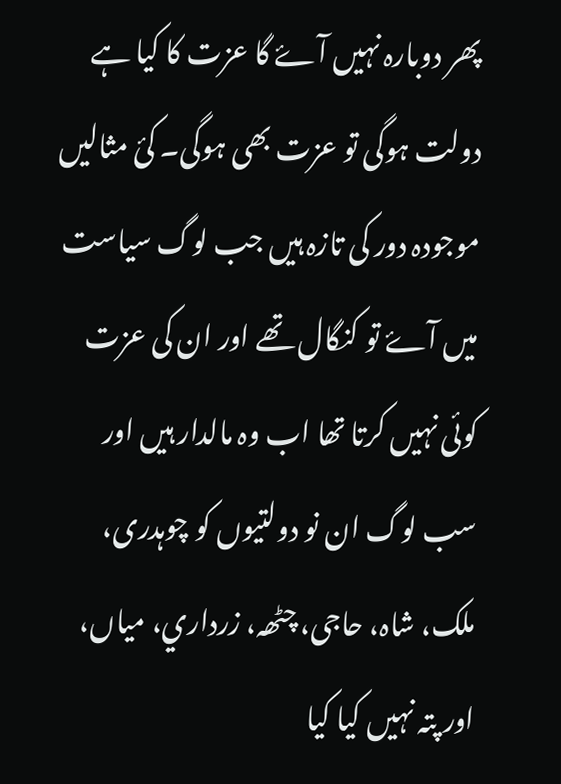پھر دوبارہ نہیں آۓ گا عزت کا کیا ہے دولت ہوگی تو عزت بھی ہوگی۔ کئ مثالیں موجودہ دور کی تازہ ہیں جب لوگ سیاست میں آۓ تو کنگال تھے اور ان کی عزت کوئی نہیں کرتا تھا اب وہ مالدار ہیں اور سب لوگ ان نو دولتیوں کو چوہدری، ملک، شاہ، حاجی، چٹھہ، زرداري، مياں، اور پتہ نہیں کیا کیا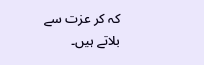کہ کر عزت سے بلاتے ہیں۔